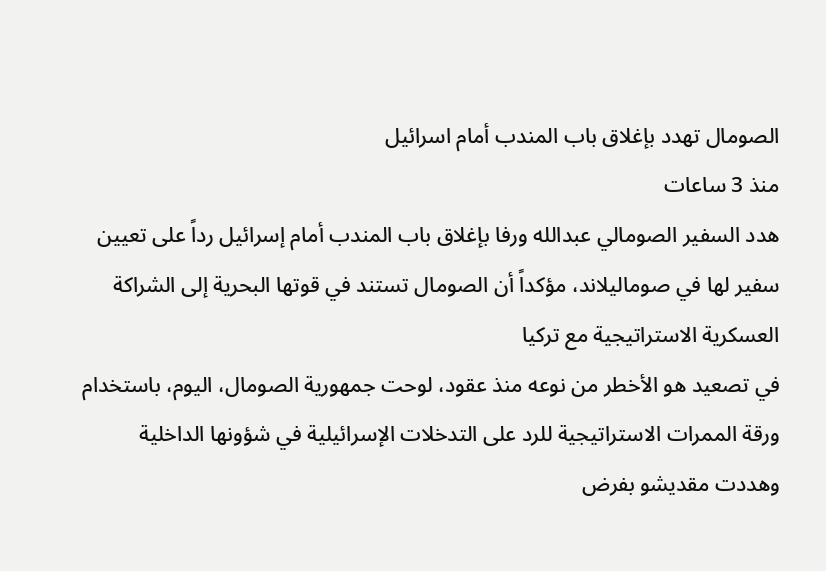الصومال تهدد بإغلاق باب المندب أمام اسرائيل
منذ 3 ساعات
هدد السفير الصومالي عبدالله ورفا بإغلاق باب المندب أمام إسرائيل رداً على تعيين سفير لها في صوماليلاند، مؤكداً أن الصومال تستند في قوتها البحرية إلى الشراكة العسكرية الاستراتيجية مع تركيا
في تصعيد هو الأخطر من نوعه منذ عقود، لوحت جمهورية الصومال، اليوم، باستخدام ورقة الممرات الاستراتيجية للرد على التدخلات الإسرائيلية في شؤونها الداخلية
وهددت مقديشو بفرض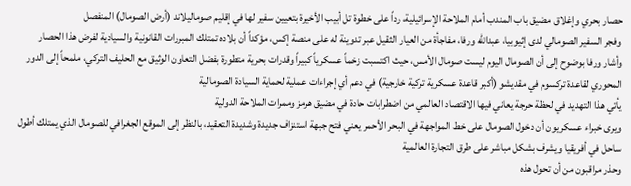حصار بحري وإغلاق مضيق باب المندب أمام الملاحة الإسرائيلية، رداً على خطوة تل أبيب الأخيرة بتعيين سفير لها في إقليم صوماليلاند (أرض الصومال) المنفصل
وفجر السفير الصومالي لدى إثيوبيا، عبدالله ورفا، مفاجأة من العيار الثقيل عبر تدوينة له على منصة إكس، مؤكداً أن بلاده تمتلك المبررات القانونية والسيادية لفرض هذا الحصار
وأشار ورفا بوضوح إلى أن الصومال اليوم ليست صومال الأمس، حيث اكتسبت زخماً عسكرياً كبيراً وقدرات بحرية متطورة بفضل التعاون الوثيق مع الحليف التركي، ملمحاً إلى الدور المحوري لقاعدة تركسوم في مقديشو (أكبر قاعدة عسكرية تركية خارجية) في دعم أي إجراءات عملية لحماية السيادة الصومالية
يأتي هذا التهديد في لحظة حرجة يعاني فيها الاقتصاد العالمي من اضطرابات حادة في مضيق هرمز وممرات الملاحة الدولية
ويرى خبراء عسكريون أن دخول الصومال على خط المواجهة في البحر الأحمر يعني فتح جبهة استنزاف جديدة وشديدة التعقيد، بالنظر إلى الموقع الجغرافي للصومال الذي يمتلك أطول ساحل في أفريقيا ويشرف بشكل مباشر على طرق التجارة العالمية
وحذر مراقبون من أن تحول هذه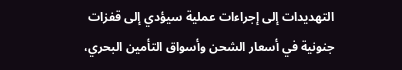التهديدات إلى إجراءات عملية سيؤدي إلى قفزات جنونية في أسعار الشحن وأسواق التأمين البحري،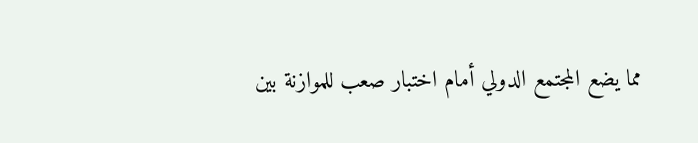مما يضع المجتمع الدولي أمام اختبار صعب للموازنة بين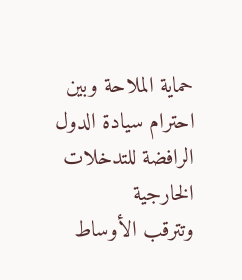حماية الملاحة وبين احترام سيادة الدول الرافضة للتدخلات الخارجية
وتترقب الأوساط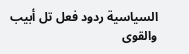السياسية ردود فعل تل أبيب والقوى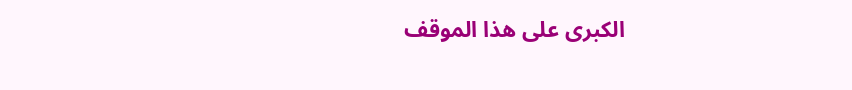الكبرى على هذا الموقف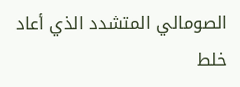الصومالي المتشدد الذي أعاد خلط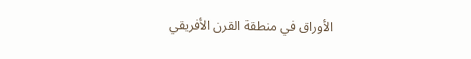الأوراق في منطقة القرن الأفريقي